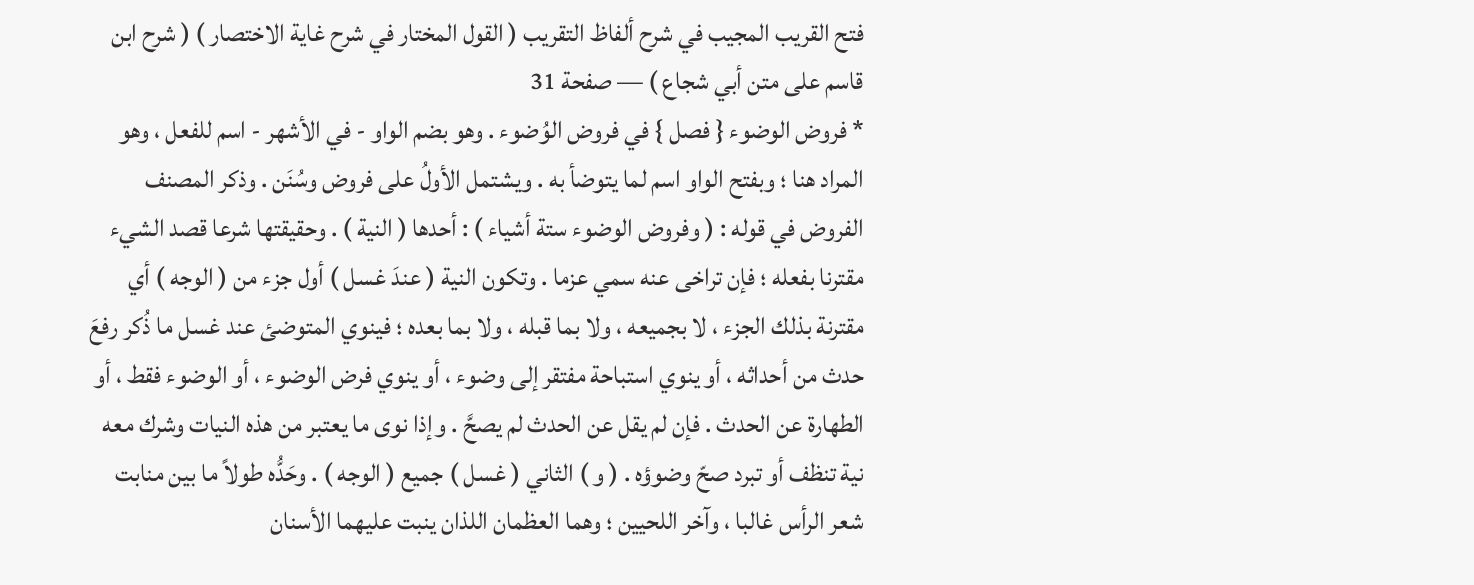فتح القريب المجيب في شرح ألفاظ التقريب ( القول المختار في شرح غاية الاختصار ) ( شرح ابن قاسم على متن أبي شجاع ) — صفحة 31
* فروض الوضوء { فصل } في فروض الوُضوء . وهو بضم الواو - في الأشهر - اسم للفعل ، وهو المراد هنا ؛ وبفتح الواو اسم لما يتوضأ به . ويشتمل الأولُ على فروض وسُنَن . وذكر المصنف الفروض في قوله : ( وفروض الوضوء ستة أشياء ) : أحدها ( النية ) . وحقيقتها شرعا قصد الشيء مقترنا بفعله ؛ فإن تراخى عنه سمي عزما . وتكون النية ( عندَ غسل ) أول جزء من ( الوجه ) أي مقترنة بذلك الجزء ، لا بجميعه ، ولا بما قبله ، ولا بما بعده ؛ فينوي المتوضئ عند غسل ما ذُكر رفعَ حدث من أحداثه ، أو ينوي استباحة مفتقر إلى وضوء ، أو ينوي فرض الوضوء ، أو الوضوء فقط ، أو الطهارة عن الحدث . فإن لم يقل عن الحدث لم يصحَّ . وإذا نوى ما يعتبر من هذه النيات وشرك معه نية تنظف أو تبرد صحّ وضوؤه . ( و ) الثاني ( غسل ) جميع ( الوجه ) . وحَدُّه طولاً ما بين منابت شعر الرأس غالبا ، وآخر اللحيين ؛ وهما العظمان اللذان ينبت عليهما الأسنان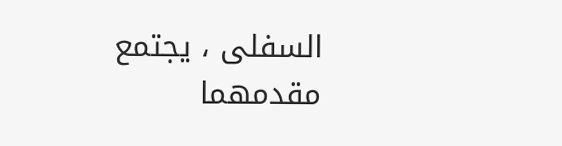السفلى ، يجتمع مقدمهما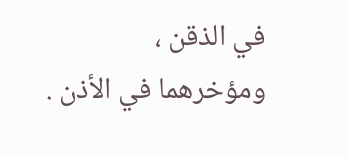في الذقن ، ومؤخرهما في الأذن .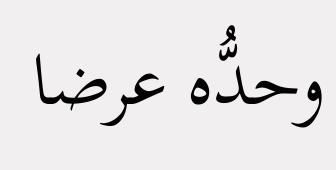وحدُّه عرضا